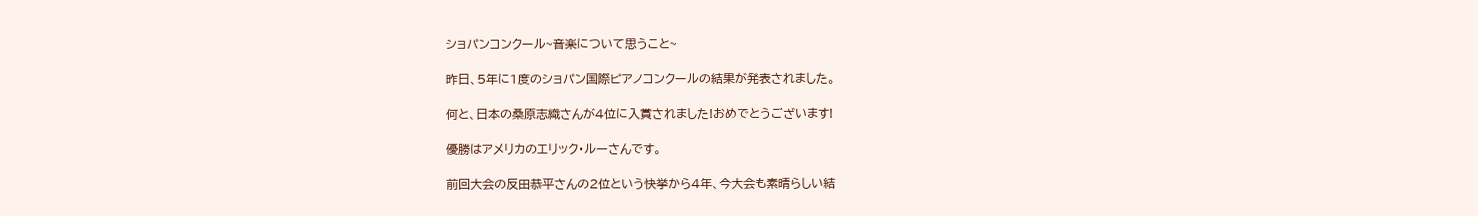ショパンコンクール~音楽について思うこと~

昨日、5年に1度のショパン国際ピアノコンクールの結果が発表されました。

何と、日本の桑原志織さんが4位に入賞されました!おめでとうございます!

優勝はアメリカのエリック・ルーさんです。

前回大会の反田恭平さんの2位という快挙から4年、今大会も素晴らしい結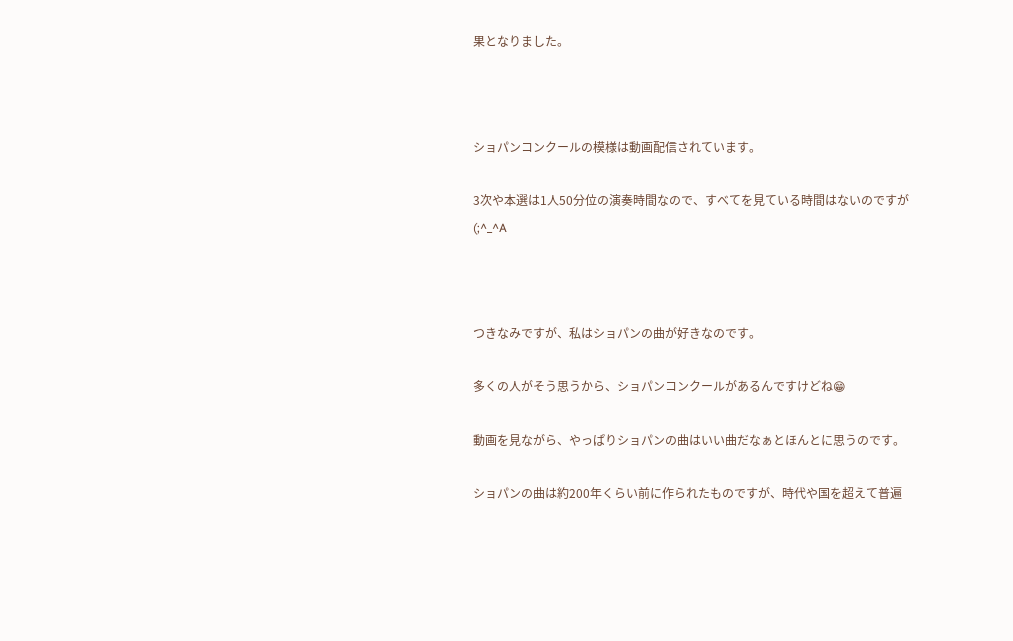果となりました。



ショパンコンクールの模様は動画配信されています。

3次や本選は1人50分位の演奏時間なので、すべてを見ている時間はないのですが(;^_^A



つきなみですが、私はショパンの曲が好きなのです。

多くの人がそう思うから、ショパンコンクールがあるんですけどね😁

動画を見ながら、やっぱりショパンの曲はいい曲だなぁとほんとに思うのです。

ショパンの曲は約200年くらい前に作られたものですが、時代や国を超えて普遍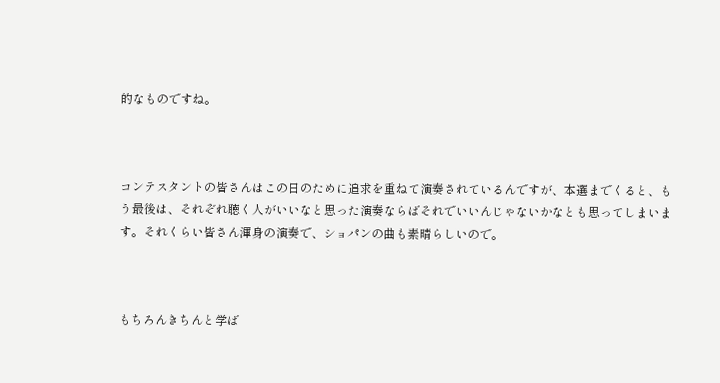的なものですね。



コンテスタントの皆さんはこの日のために追求を重ねて演奏されているんですが、本選までくると、もう最後は、それぞれ聴く人がいいなと思った演奏ならばそれでいいんじゃないかなとも思ってしまいます。それくらい皆さん渾身の演奏で、ショパンの曲も素晴らしいので。



もちろんきちんと学ば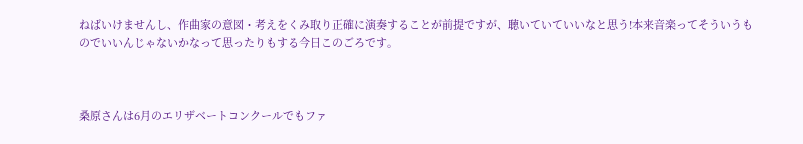ねばいけませんし、作曲家の意図・考えをくみ取り正確に演奏することが前提ですが、聴いていていいなと思う!本来音楽ってそういうものでいいんじゃないかなって思ったりもする今日このごろです。



桑原さんは6月のエリザベートコンクールでもファ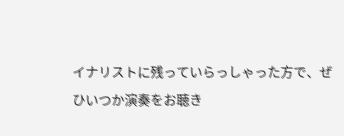イナリストに残っていらっしゃった方で、ぜひいつか演奏をお聴き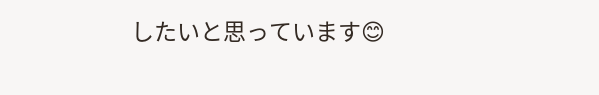したいと思っています😊